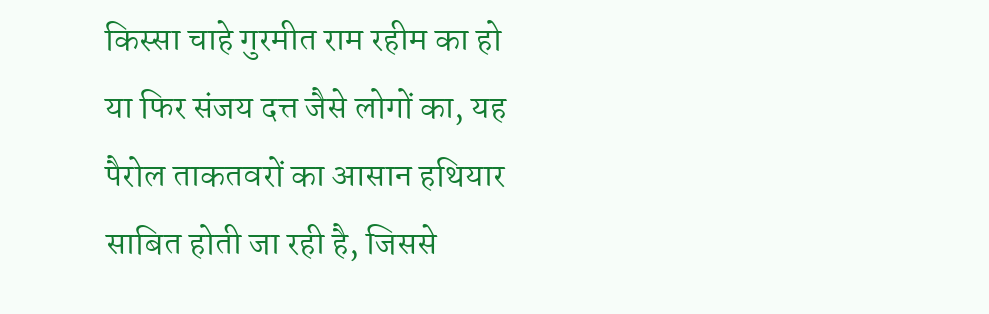किस्सा चाहे गुरमीत राम रहीम का हो या फिर संजय दत्त जैसे लोगों का, यह पैरोल ताकतवरों का आसान हथियार साबित होती जा रही है, जिससे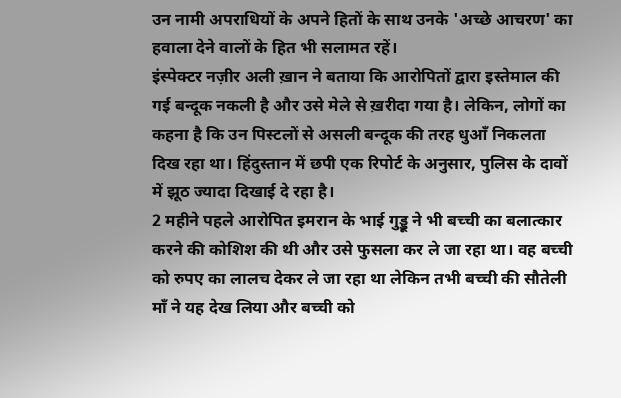उन नामी अपराधियों के अपने हितों के साथ उनके 'अच्छे आचरण' का हवाला देने वालों के हित भी सलामत रहें।
इंस्पेक्टर नज़ीर अली ख़ान ने बताया कि आरोपितों द्वारा इस्तेमाल की गई बन्दूक नकली है और उसे मेले से ख़रीदा गया है। लेकिन, लोगों का कहना है कि उन पिस्टलों से असली बन्दूक की तरह धुआँ निकलता दिख रहा था। हिंदुस्तान में छपी एक रिपोर्ट के अनुसार, पुलिस के दावों में झूठ ज्यादा दिखाई दे रहा है।
2 महीने पहले आरोपित इमरान के भाई गुड्डू ने भी बच्ची का बलात्कार करने की कोशिश की थी और उसे फुसला कर ले जा रहा था। वह बच्ची को रुपए का लालच देकर ले जा रहा था लेकिन तभी बच्ची की सौतेली माँ ने यह देख लिया और बच्ची को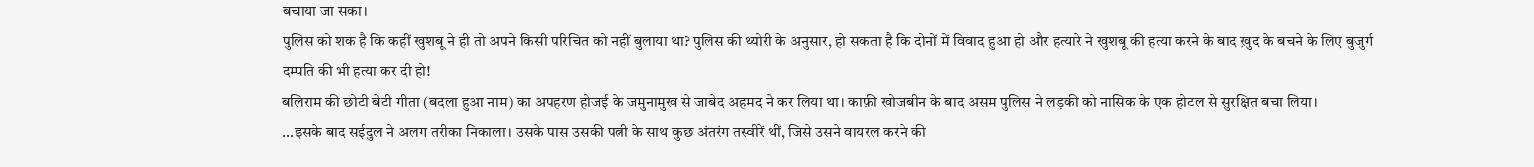बचाया जा सका।
पुलिस को शक है कि कहीं खुशबू ने ही तो अपने किसी परिचित को नहीं बुलाया था? पुलिस की थ्योरी के अनुसार, हो सकता है कि दोनों में विवाद हुआ हो और हत्यारे ने खुशबू की हत्या करने के बाद ख़ुद के बचने के लिए बुजुर्ग दम्पति की भी हत्या कर दी हो!
बलिराम की छोटी बेटी गीता (बदला हुआ नाम) का अपहरण होजई के जमुनामुख से जाबेद अहमद ने कर लिया था। काफ़ी खोजबीन के बाद असम पुलिस ने लड़की को नासिक के एक होटल से सुरक्षित बचा लिया।
...इसके बाद सईदुल ने अलग तरीका निकाला। उसके पास उसकी पत्नी के साथ कुछ अंतरंग तस्वीरें थीं, जिसे उसने वायरल करने की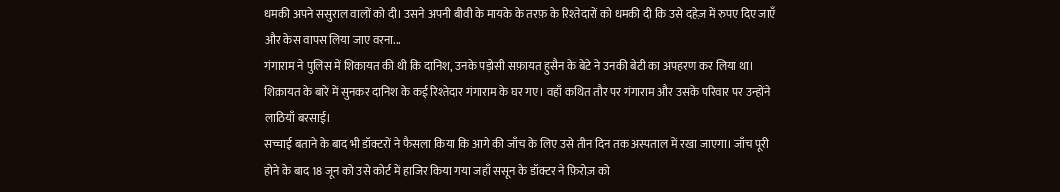धमकी अपने ससुराल वालों को दी। उसने अपनी बीवी के मायके के तरफ़ के रिश्तेदारों को धमकी दी कि उसे दहेज़ में रुपए दिए जाएँ और केस वापस लिया जाए वरना...
गंगाराम ने पुलिस में शिकायत की थी कि दानिश, उनके पड़ोसी सफ़ायत हुसैन के बेटे ने उनकी बेटी का अपहरण कर लिया था। शिक़ायत के बारे में सुनकर दानिश के कई रिश्तेदार गंगाराम के घर गए। वहाँ कथित तौर पर गंगाराम और उसके परिवार पर उन्होंने लाठियाँ बरसाई।
सच्चाई बताने के बाद भी डॉक्टरों ने फैसला किया कि आगे की जाँच के लिए उसे तीन दिन तक अस्पताल में रखा जाएगा। जाँच पूरी होने के बाद 18 जून को उसे कोर्ट में हाजिर किया गया जहाँ ससून के डॉक्टर ने फ़िरोज़ को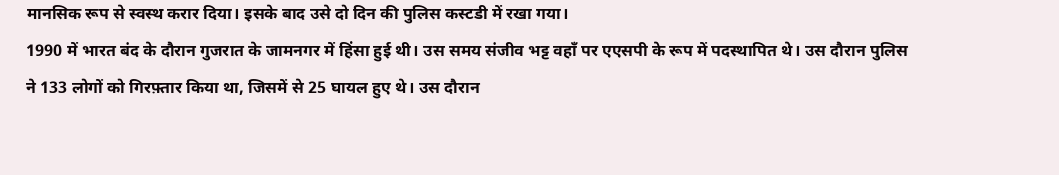मानसिक रूप से स्वस्थ करार दिया। इसके बाद उसे दो दिन की पुलिस कस्टडी में रखा गया।
1990 में भारत बंद के दौरान गुजरात के जामनगर में हिंसा हुई थी। उस समय संजीव भट्ट वहाँ पर एएसपी के रूप में पदस्थापित थे। उस दौरान पुलिस ने 133 लोगों को गिरफ़्तार किया था, जिसमें से 25 घायल हुए थे। उस दौरान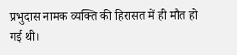प्रभुदास नामक व्यक्ति की हिरासत में ही मौत हो गई थी।